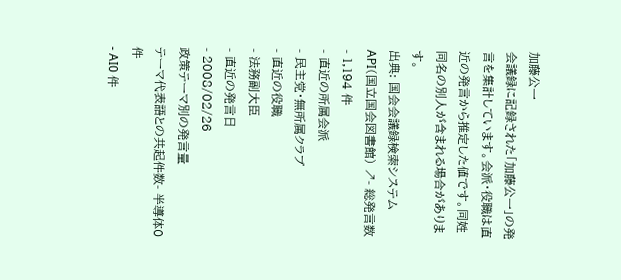加藤公一
会議録に記録された「加藤公一」の発言を集計しています。会派・役職は直近の発言から推定した値です。同姓同名の別人が含まれる場合があります。
出典: 国会会議録検索システム API(国立国会図書館) ↗- 総発言数
- 1,194 件
- 直近の所属会派
- 民主党・無所属クラブ
- 直近の役職
- 法務副大臣
- 直近の発言日
- 2008/02/26
政策テーマ別の発言量
テーマ代表語との共起件数- 半導体0 件
- AI0 件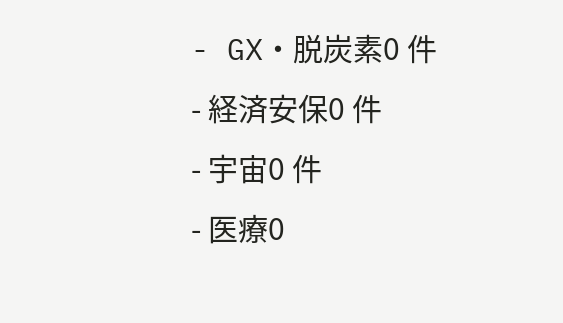- GX・脱炭素0 件
- 経済安保0 件
- 宇宙0 件
- 医療0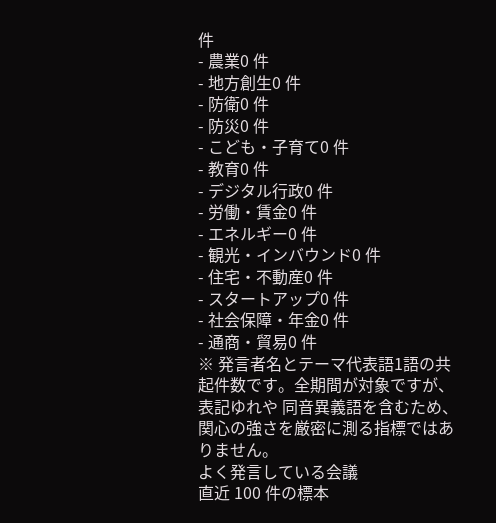件
- 農業0 件
- 地方創生0 件
- 防衛0 件
- 防災0 件
- こども・子育て0 件
- 教育0 件
- デジタル行政0 件
- 労働・賃金0 件
- エネルギー0 件
- 観光・インバウンド0 件
- 住宅・不動産0 件
- スタートアップ0 件
- 社会保障・年金0 件
- 通商・貿易0 件
※ 発言者名とテーマ代表語1語の共起件数です。全期間が対象ですが、表記ゆれや 同音異義語を含むため、関心の強さを厳密に測る指標ではありません。
よく発言している会議
直近 100 件の標本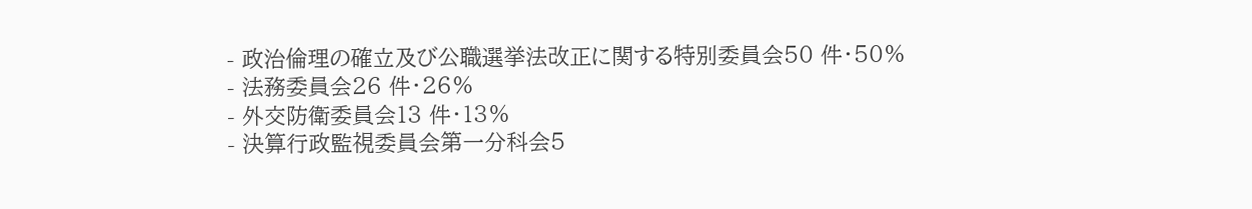- 政治倫理の確立及び公職選挙法改正に関する特別委員会50 件・50%
- 法務委員会26 件・26%
- 外交防衛委員会13 件・13%
- 決算行政監視委員会第一分科会5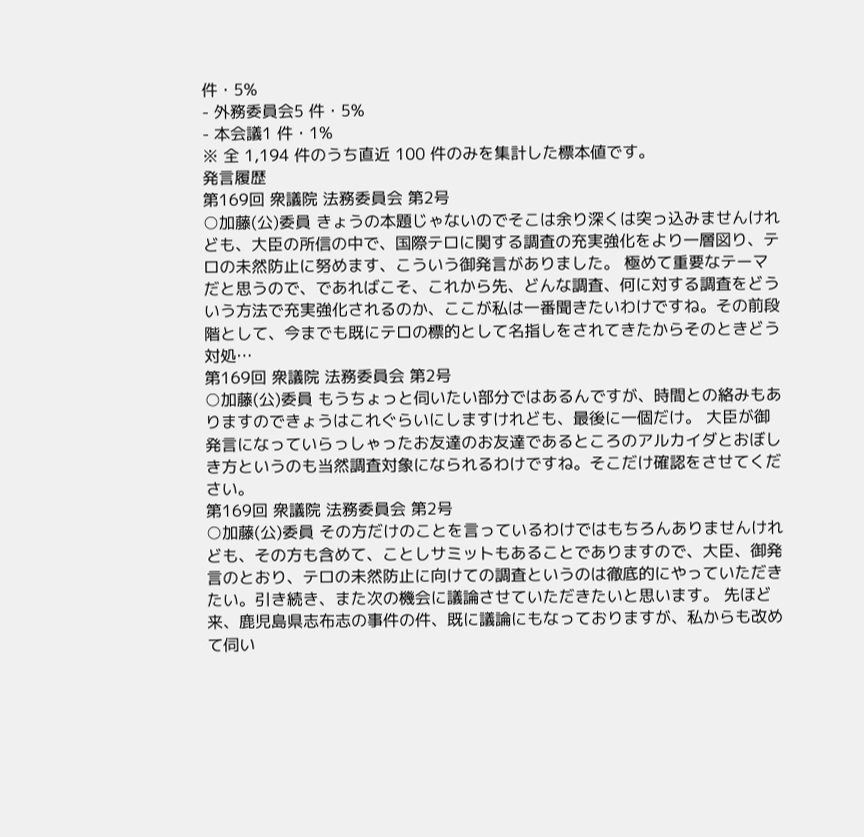件・5%
- 外務委員会5 件・5%
- 本会議1 件・1%
※ 全 1,194 件のうち直近 100 件のみを集計した標本値です。
発言履歴
第169回 衆議院 法務委員会 第2号
○加藤(公)委員 きょうの本題じゃないのでそこは余り深くは突っ込みませんけれども、大臣の所信の中で、国際テロに関する調査の充実強化をより一層図り、テロの未然防止に努めます、こういう御発言がありました。 極めて重要なテーマだと思うので、であればこそ、これから先、どんな調査、何に対する調査をどういう方法で充実強化されるのか、ここが私は一番聞きたいわけですね。その前段階として、今までも既にテロの標的として名指しをされてきたからそのときどう対処…
第169回 衆議院 法務委員会 第2号
○加藤(公)委員 もうちょっと伺いたい部分ではあるんですが、時間との絡みもありますのできょうはこれぐらいにしますけれども、最後に一個だけ。 大臣が御発言になっていらっしゃったお友達のお友達であるところのアルカイダとおぼしき方というのも当然調査対象になられるわけですね。そこだけ確認をさせてください。
第169回 衆議院 法務委員会 第2号
○加藤(公)委員 その方だけのことを言っているわけではもちろんありませんけれども、その方も含めて、ことしサミットもあることでありますので、大臣、御発言のとおり、テロの未然防止に向けての調査というのは徹底的にやっていただきたい。引き続き、また次の機会に議論させていただきたいと思います。 先ほど来、鹿児島県志布志の事件の件、既に議論にもなっておりますが、私からも改めて伺い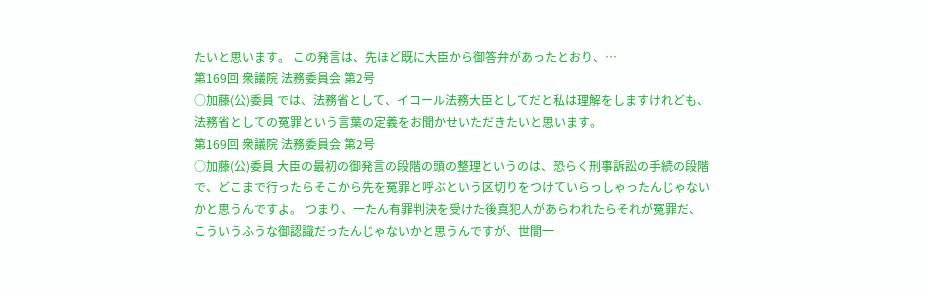たいと思います。 この発言は、先ほど既に大臣から御答弁があったとおり、…
第169回 衆議院 法務委員会 第2号
○加藤(公)委員 では、法務省として、イコール法務大臣としてだと私は理解をしますけれども、法務省としての冤罪という言葉の定義をお聞かせいただきたいと思います。
第169回 衆議院 法務委員会 第2号
○加藤(公)委員 大臣の最初の御発言の段階の頭の整理というのは、恐らく刑事訴訟の手続の段階で、どこまで行ったらそこから先を冤罪と呼ぶという区切りをつけていらっしゃったんじゃないかと思うんですよ。 つまり、一たん有罪判決を受けた後真犯人があらわれたらそれが冤罪だ、こういうふうな御認識だったんじゃないかと思うんですが、世間一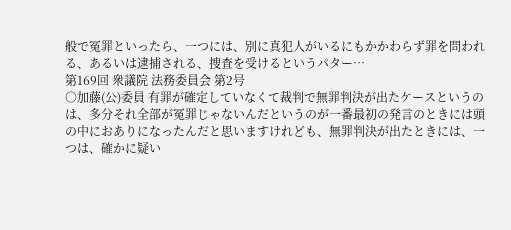般で冤罪といったら、一つには、別に真犯人がいるにもかかわらず罪を問われる、あるいは逮捕される、捜査を受けるというパター…
第169回 衆議院 法務委員会 第2号
○加藤(公)委員 有罪が確定していなくて裁判で無罪判決が出たケースというのは、多分それ全部が冤罪じゃないんだというのが一番最初の発言のときには頭の中におありになったんだと思いますけれども、無罪判決が出たときには、一つは、確かに疑い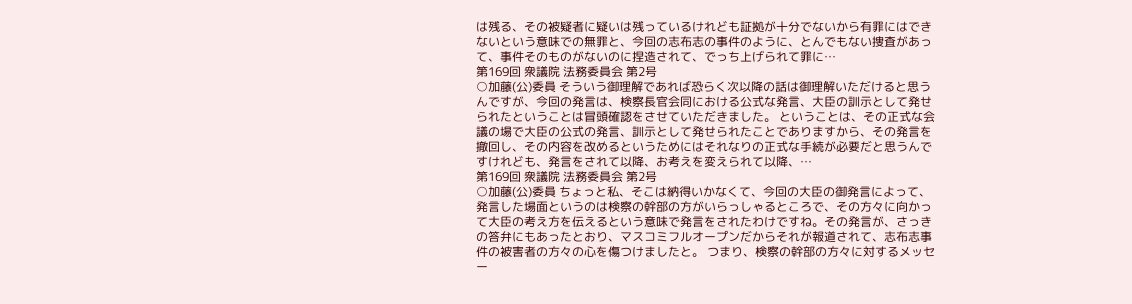は残る、その被疑者に疑いは残っているけれども証拠が十分でないから有罪にはできないという意味での無罪と、今回の志布志の事件のように、とんでもない捜査があって、事件そのものがないのに捏造されて、でっち上げられて罪に…
第169回 衆議院 法務委員会 第2号
○加藤(公)委員 そういう御理解であれば恐らく次以降の話は御理解いただけると思うんですが、今回の発言は、検察長官会同における公式な発言、大臣の訓示として発せられたということは冒頭確認をさせていただきました。 ということは、その正式な会議の場で大臣の公式の発言、訓示として発せられたことでありますから、その発言を撤回し、その内容を改めるというためにはそれなりの正式な手続が必要だと思うんですけれども、発言をされて以降、お考えを変えられて以降、…
第169回 衆議院 法務委員会 第2号
○加藤(公)委員 ちょっと私、そこは納得いかなくて、今回の大臣の御発言によって、発言した場面というのは検察の幹部の方がいらっしゃるところで、その方々に向かって大臣の考え方を伝えるという意味で発言をされたわけですね。その発言が、さっきの答弁にもあったとおり、マスコミフルオープンだからそれが報道されて、志布志事件の被害者の方々の心を傷つけましたと。 つまり、検察の幹部の方々に対するメッセー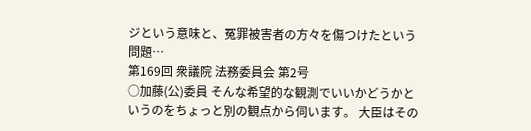ジという意味と、冤罪被害者の方々を傷つけたという問題…
第169回 衆議院 法務委員会 第2号
○加藤(公)委員 そんな希望的な観測でいいかどうかというのをちょっと別の観点から伺います。 大臣はその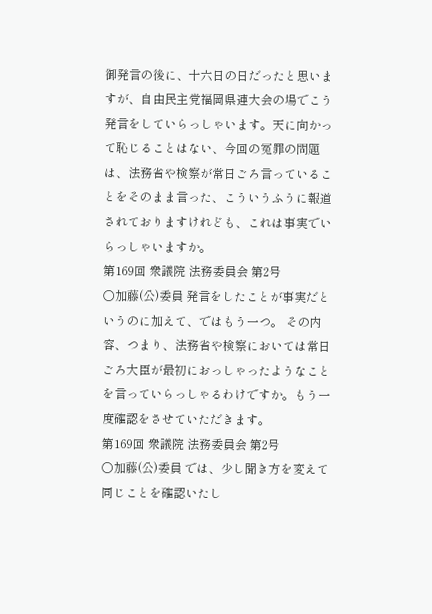御発言の後に、十六日の日だったと思いますが、自由民主党福岡県連大会の場でこう発言をしていらっしゃいます。天に向かって恥じることはない、今回の冤罪の問題は、法務省や検察が常日ごろ言っていることをそのまま言った、こういうふうに報道されておりますけれども、これは事実でいらっしゃいますか。
第169回 衆議院 法務委員会 第2号
○加藤(公)委員 発言をしたことが事実だというのに加えて、ではもう一つ。 その内容、つまり、法務省や検察においては常日ごろ大臣が最初におっしゃったようなことを言っていらっしゃるわけですか。もう一度確認をさせていただきます。
第169回 衆議院 法務委員会 第2号
○加藤(公)委員 では、少し聞き方を変えて同じことを確認いたし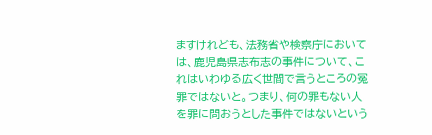ますけれども、法務省や検察庁においては、鹿児島県志布志の事件について、これはいわゆる広く世間で言うところの冤罪ではないと。つまり、何の罪もない人を罪に問おうとした事件ではないという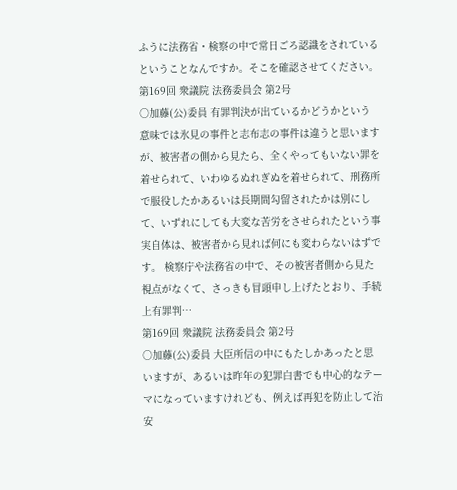ふうに法務省・検察の中で常日ごろ認識をされているということなんですか。そこを確認させてください。
第169回 衆議院 法務委員会 第2号
○加藤(公)委員 有罪判決が出ているかどうかという意味では氷見の事件と志布志の事件は違うと思いますが、被害者の側から見たら、全くやってもいない罪を着せられて、いわゆるぬれぎぬを着せられて、刑務所で服役したかあるいは長期間勾留されたかは別にして、いずれにしても大変な苦労をさせられたという事実自体は、被害者から見れば何にも変わらないはずです。 検察庁や法務省の中で、その被害者側から見た視点がなくて、さっきも冒頭申し上げたとおり、手続上有罪判…
第169回 衆議院 法務委員会 第2号
○加藤(公)委員 大臣所信の中にもたしかあったと思いますが、あるいは昨年の犯罪白書でも中心的なテーマになっていますけれども、例えば再犯を防止して治安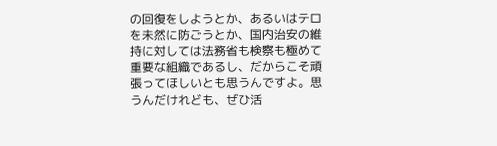の回復をしようとか、あるいはテロを未然に防ごうとか、国内治安の維持に対しては法務省も検察も極めて重要な組織であるし、だからこそ頑張ってほしいとも思うんですよ。思うんだけれども、ぜひ活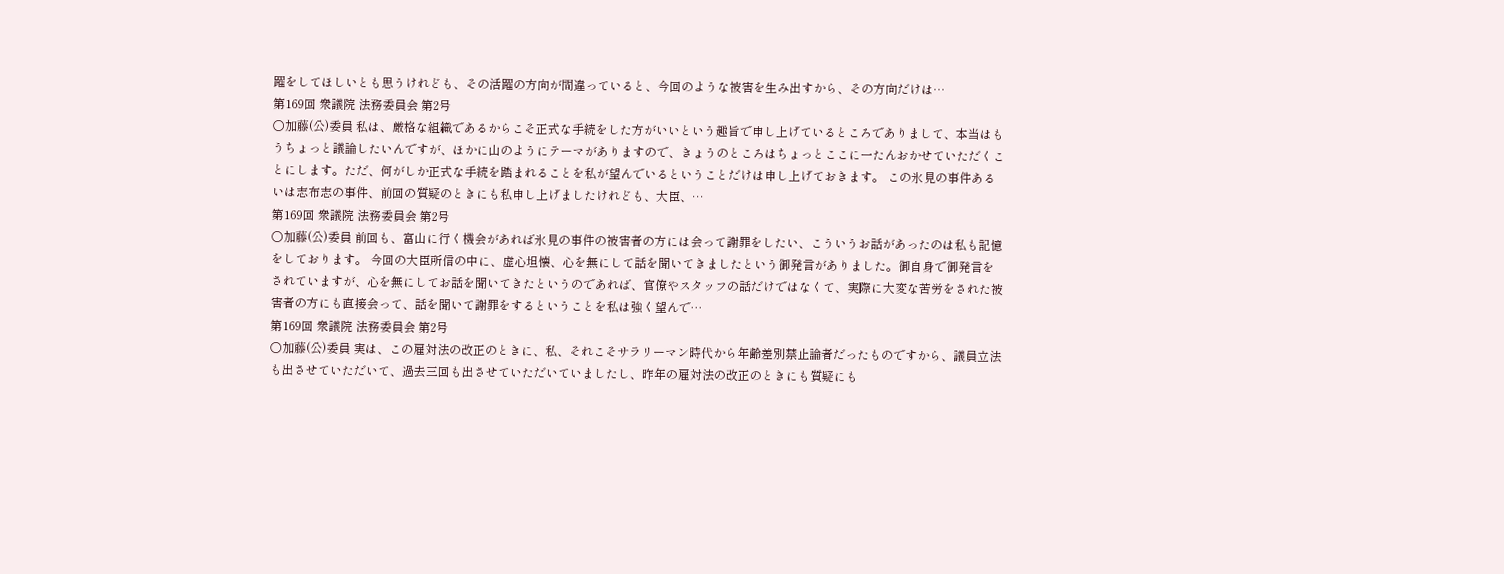躍をしてほしいとも思うけれども、その活躍の方向が間違っていると、今回のような被害を生み出すから、その方向だけは…
第169回 衆議院 法務委員会 第2号
○加藤(公)委員 私は、厳格な組織であるからこそ正式な手続をした方がいいという趣旨で申し上げているところでありまして、本当はもうちょっと議論したいんですが、ほかに山のようにテーマがありますので、きょうのところはちょっとここに一たんおかせていただくことにします。ただ、何がしか正式な手続を踏まれることを私が望んでいるということだけは申し上げておきます。 この氷見の事件あるいは志布志の事件、前回の質疑のときにも私申し上げましたけれども、大臣、…
第169回 衆議院 法務委員会 第2号
○加藤(公)委員 前回も、富山に行く機会があれば氷見の事件の被害者の方には会って謝罪をしたい、こういうお話があったのは私も記憶をしております。 今回の大臣所信の中に、虚心坦懐、心を無にして話を聞いてきましたという御発言がありました。御自身で御発言をされていますが、心を無にしてお話を聞いてきたというのであれば、官僚やスタッフの話だけではなくて、実際に大変な苦労をされた被害者の方にも直接会って、話を聞いて謝罪をするということを私は強く望んで…
第169回 衆議院 法務委員会 第2号
○加藤(公)委員 実は、この雇対法の改正のときに、私、それこそサラリーマン時代から年齢差別禁止論者だったものですから、議員立法も出させていただいて、過去三回も出させていただいていましたし、昨年の雇対法の改正のときにも質疑にも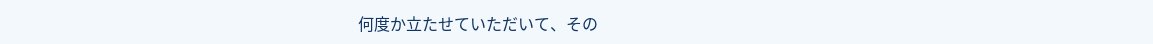何度か立たせていただいて、その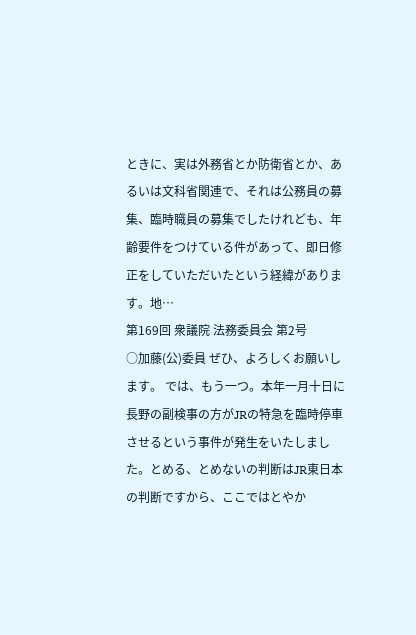ときに、実は外務省とか防衛省とか、あるいは文科省関連で、それは公務員の募集、臨時職員の募集でしたけれども、年齢要件をつけている件があって、即日修正をしていただいたという経緯があります。地…
第169回 衆議院 法務委員会 第2号
○加藤(公)委員 ぜひ、よろしくお願いします。 では、もう一つ。本年一月十日に長野の副検事の方がJRの特急を臨時停車させるという事件が発生をいたしました。とめる、とめないの判断はJR東日本の判断ですから、ここではとやか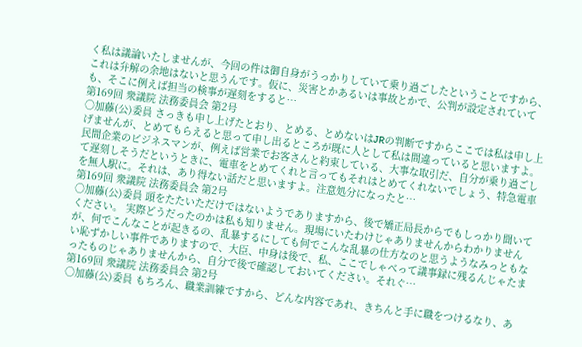く私は議論いたしませんが、今回の件は御自身がうっかりしていて乗り過ごしたということですから、これは弁解の余地はないと思うんです。仮に、災害とかあるいは事故とかで、公判が設定されていても、そこに例えば担当の検事が遅刻をすると…
第169回 衆議院 法務委員会 第2号
○加藤(公)委員 さっきも申し上げたとおり、とめる、とめないはJRの判断ですからここでは私は申し上げませんが、とめてもらえると思って申し出るところが既に人として私は間違っていると思いますよ。民間企業のビジネスマンが、例えば営業でお客さんと約束している、大事な取引だ、自分が乗り過ごして遅刻しそうだというときに、電車をとめてくれと言ってもそれはとめてくれないでしょう、特急電車を無人駅に。それは、あり得ない話だと思いますよ。注意処分になったと…
第169回 衆議院 法務委員会 第2号
○加藤(公)委員 頭をたたいただけではないようでありますから、後で矯正局長からでもしっかり聞いてください。 実際どうだったのかは私も知りません。現場にいたわけじゃありませんからわかりませんが、何でこんなことが起きるの、乱暴するにしても何でこんな乱暴の仕方なのと思うようなみっともない恥ずかしい事件でありますので、大臣、中身は後で、私、ここでしゃべって議事録に残るんじゃたまったものじゃありませんから、自分で後で確認しておいてください。それぐ…
第169回 衆議院 法務委員会 第2号
○加藤(公)委員 もちろん、職業訓練ですから、どんな内容であれ、きちんと手に職をつけるなり、あ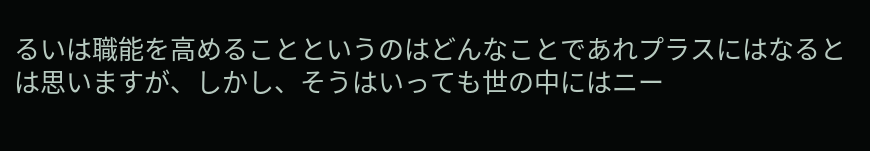るいは職能を高めることというのはどんなことであれプラスにはなるとは思いますが、しかし、そうはいっても世の中にはニー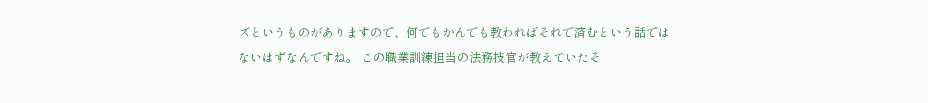ズというものがありますので、何でもかんでも教わればそれで済むという話ではないはずなんですね。 この職業訓練担当の法務技官が教えていたそ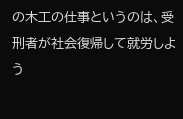の木工の仕事というのは、受刑者が社会復帰して就労しよう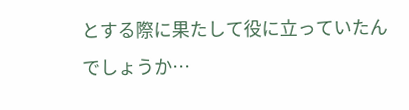とする際に果たして役に立っていたんでしょうか…